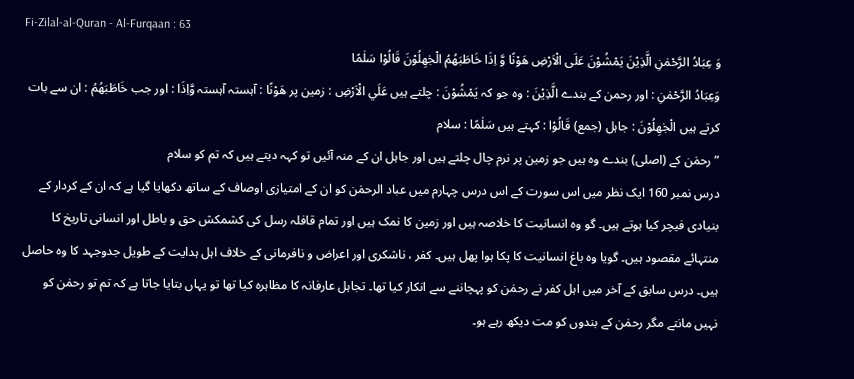Fi-Zilal-al-Quran - Al-Furqaan : 63
وَ عِبَادُ الرَّحْمٰنِ الَّذِیْنَ یَمْشُوْنَ عَلَى الْاَرْضِ هَوْنًا وَّ اِذَا خَاطَبَهُمُ الْجٰهِلُوْنَ قَالُوْا سَلٰمًا
وَعِبَادُ الرَّحْمٰنِ : اور رحمن کے بندے الَّذِيْنَ : وہ جو کہ يَمْشُوْنَ : چلتے ہیں عَلَي الْاَرْضِ : زمین پر هَوْنًا : آہستہ آہستہ وَّاِذَا : اور جب خَاطَبَهُمُ : ان سے بات کرتے ہیں الْجٰهِلُوْنَ : جاہل (جمع) قَالُوْا : کہتے ہیں سَلٰمًا : سلام
” رحمٰن کے (اصلی) بندے وہ ہیں جو زمین پر نرم چال چلتے ہیں اور جاہل ان کے منہ آئیں تو کہہ دیتے ہیں کہ تم کو سلام
درس نمبر 160 ایک نظر میں اس سورت کے اس درس چہارم میں عباد الرحمٰن کو ان کے امتیازی اوصاف کے ساتھ دکھایا گیا ہے کہ ان کے کردار کے بنیادی فیچر کیا ہوتے ہیں۔ گو وہ انسانیت کا خلاصہ ہیں اور زمین کا نمک ہیں اور تمام قافلہ رسل کی کشمکش حق و باطل اور انسانی تاریخ کا منتہائے مقصود ہیں۔ گویا وہ باغ انسانیت کا پکا ہوا پھل ہیں۔ کفر ، ناشکری اور اعراض و نافرمانی کے خلاف اہل ہدایت کے طویل جدوجہد کا وہ حاصل ہیں۔ درس سابق کے آخر میں اہل کفر نے رحمٰن کو پہچاننے سے انکار کیا تھا۔ تجاہل عارفانہ کا مظاہرہ کیا تھا تو یہاں بتایا جاتا ہے کہ تم تو رحمٰن کو نہیں مانتے مگر رحمٰن کے بندوں کو مت دیکھ رہے ہو۔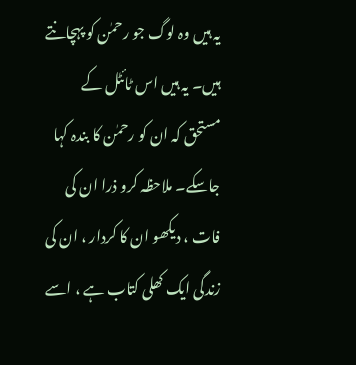یہ ہیں وہ لوگ جو رحمٰن کو پہچانتے ہیں۔ یہ ہیں اس ٹائٹل کے مستحق کہ ان کو رحمٰن کا بندہ کہا جاسکے۔ ملاحظہ کرو ذرا ان کی فات ، دیکھو ان کا کردار ، ان کی زندگی ایک کھلی کتاب ہے ، اسے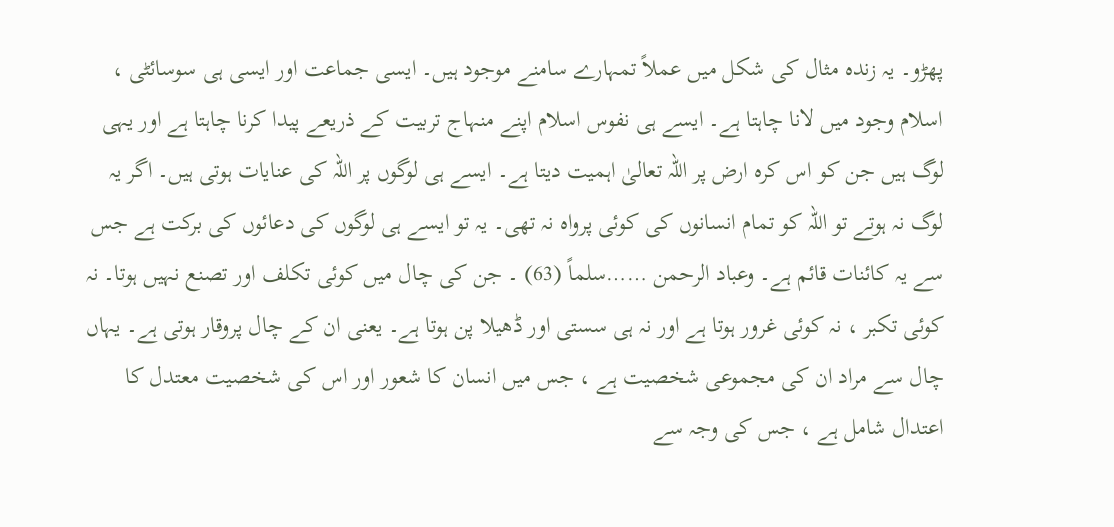پھڑو۔ یہ زندہ مثال کی شکل میں عملاً تمہارے سامنے موجود ہیں۔ ایسی جماعت اور ایسی ہی سوسائٹی ، اسلام وجود میں لانا چاہتا ہے۔ ایسے ہی نفوس اسلام اپنے منہاج تربیت کے ذریعے پیدا کرنا چاہتا ہے اور یہی لوگ ہیں جن کو اس کرہ ارض پر اللہ تعالیٰ اہمیت دیتا ہے۔ ایسے ہی لوگوں پر اللہ کی عنایات ہوتی ہیں۔ اگر یہ لوگ نہ ہوتے تو اللہ کو تمام انسانوں کی کوئی پرواہ نہ تھی۔ یہ تو ایسے ہی لوگوں کی دعائوں کی برکت ہے جس سے یہ کائنات قائم ہے۔ وعباد الرحمن ……سلماً (63) ۔ جن کی چال میں کوئی تکلف اور تصنع نہیں ہوتا۔ نہ کوئی تکبر ، نہ کوئی غرور ہوتا ہے اور نہ ہی سستی اور ڈھیلا پن ہوتا ہے۔ یعنی ان کے چال پروقار ہوتی ہے۔ یہاں چال سے مراد ان کی مجموعی شخصیت ہے ، جس میں انسان کا شعور اور اس کی شخصیت معتدل کا اعتدال شامل ہے ، جس کی وجہ سے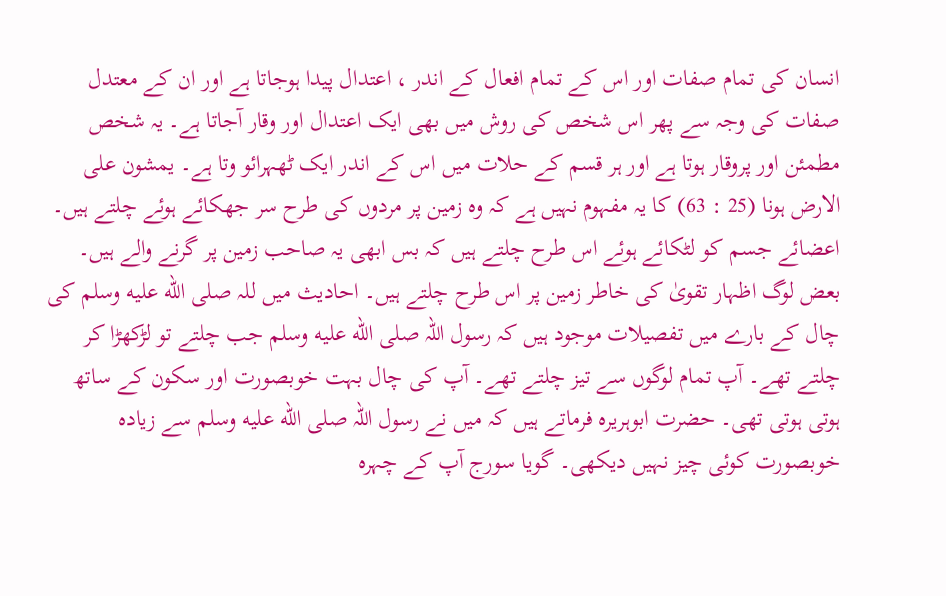انسان کی تمام صفات اور اس کے تمام افعال کے اندر ، اعتدال پیدا ہوجاتا ہے اور ان کے معتدل صفات کی وجہ سے پھر اس شخص کی روش میں بھی ایک اعتدال اور وقار آجاتا ہے۔ یہ شخص مطمئن اور پروقار ہوتا ہے اور ہر قسم کے حلات میں اس کے اندر ایک ٹھہرائو وتا ہے۔ یمشون علی الارض ہونا (25 : 63) کا یہ مفہوم نہیں ہے کہ وہ زمین پر مردوں کی طرح سر جھکائے ہوئے چلتے ہیں۔ اعضائے جسم کو لٹکائے ہوئے اس طرح چلتے ہیں کہ بس ابھی یہ صاحب زمین پر گرنے والے ہیں۔ بعض لوگ اظہار تقویٰ کی خاطر زمین پر اس طرح چلتے ہیں۔ احادیث میں للہ صلى الله عليه وسلم کی چال کے بارے میں تفصیلات موجود ہیں کہ رسول اللہ صلى الله عليه وسلم جب چلتے تو لڑکھڑا کر چلتے تھے۔ آپ تمام لوگوں سے تیز چلتے تھے۔ آپ کی چال بہت خوبصورت اور سکون کے ساتھ ہوتی ہوتی تھی۔ حضرت ابوہریرہ فرماتے ہیں کہ میں نے رسول اللہ صلى الله عليه وسلم سے زیادہ خوبصورت کوئی چیز نہیں دیکھی۔ گویا سورج آپ کے چہرہ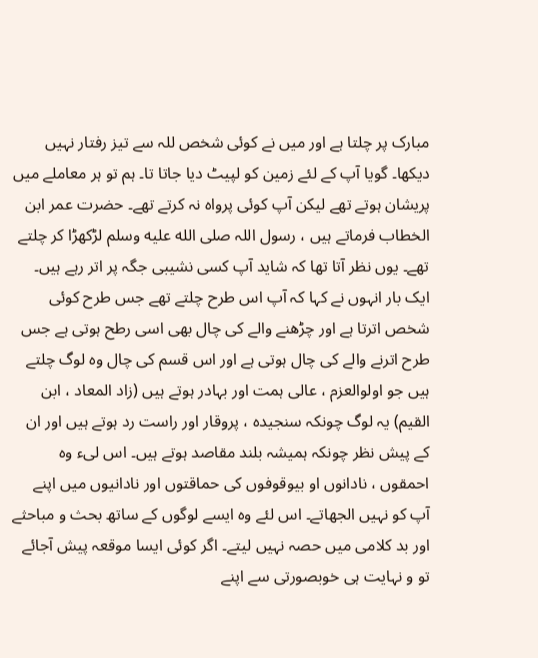مبارک پر چلتا ہے اور میں نے کوئی شخص للہ سے تیز رفتار نہیں دیکھا۔ گویا آپ کے لئے زمین کو لپیٹ دیا جاتا تا۔ ہم تو ہر معاملے میں پریشان ہوتے تھے لیکن آپ کوئی پرواہ نہ کرتے تھے۔ حضرت عمر ابن الخطاب فرماتے ہیں ، رسول اللہ صلى الله عليه وسلم لڑکھڑا کر چلتے تھے۔ یوں نظر آتا تھا کہ شاید آپ کسی نشیبی جگہ پر اتر رہے ہیں۔ ایک بار انہوں نے کہا کہ آپ اس طرح چلتے تھے جس طرح کوئی شخص اترتا ہے اور چڑھنے والے کی چال بھی اسی رطح ہوتی ہے جس طرح اترنے والے کی چال ہوتی ہے اور اس قسم کی چال وہ لوگ چلتے ہیں جو اولوالعزم ، عالی ہمت اور بہادر ہوتے ہیں (زاد المعاد ، ابن القیم) یہ لوگ چونکہ سنجیدہ ، پروقار اور راست رد ہوتے ہیں اور ان کے پیش نظر چونکہ ہمیشہ بلند مقاصد ہوتے ہیں۔ اس لیء وہ احمقوں ، نادانوں او بیوقوفوں کی حماقتوں اور نادانیوں میں اپنے آپ کو نہیں الجھاتے۔ اس لئے وہ ایسے لوگوں کے ساتھ بحث و مباحثے اور بد کلامی میں حصہ نہیں لیتے۔ اگر کوئی ایسا موقعہ پیش آجائے تو و نہایت ہی خوبصورتی سے اپنے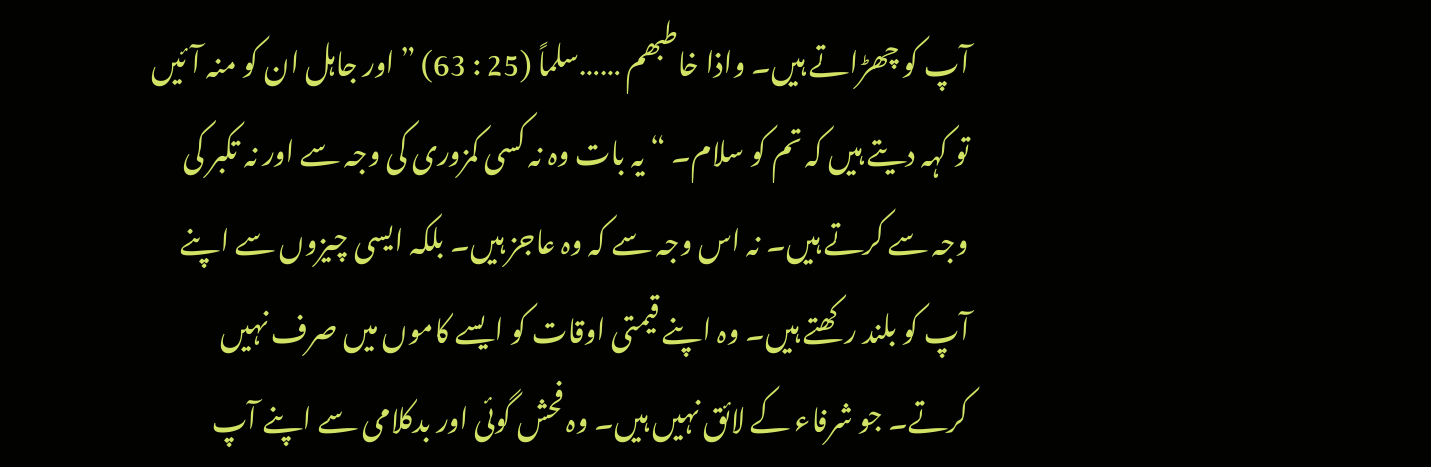آپ کو چھڑاتے ہیں۔ واذا خاطبھم ……سلماً (25 : 63) ” اور جاہل ان کو منہ آئیں تو کہہ دیتے ہیں کہ تم کو سلام۔ “ یہ بات وہ نہ کسی کمزوری کی وجہ سے اور نہ تکبر کی وجہ سے کرتے ہیں۔ نہ اس وجہ سے کہ وہ عاجز ہیں۔ بلکہ ایسی چیزوں سے اپنے آپ کو بلند رکھتے ہیں۔ وہ اپنے قیمتی اوقات کو ایسے کاموں میں صرف نہیں کرتے۔ جو شرفاء کے لائق نہیں ہیں۔ وہ فحش گوئی اور بدکلامی سے اپنے آپ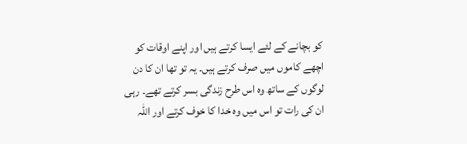کو بچانے کے لئے ایسا کرتے ہیں اور اپنے اوقات کو اچھے کاموں میں صرف کرتے ہیں۔ یہ تو تھا ان کا دن لوگوں کے ساتھ وہ اس طرح زندگی بسر کرتے تھے۔ رہی ان کی رات تو اس میں وہ خدا کا خوف کرتے اور اللہ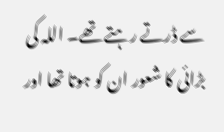سے ڈرتے رہتے تھے۔ اللہ کی بڑائی کا شعور ان کو ہوتا تھا اور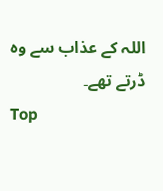اللہ کے عذاب سے وہ ڈرتے تھے۔
Top